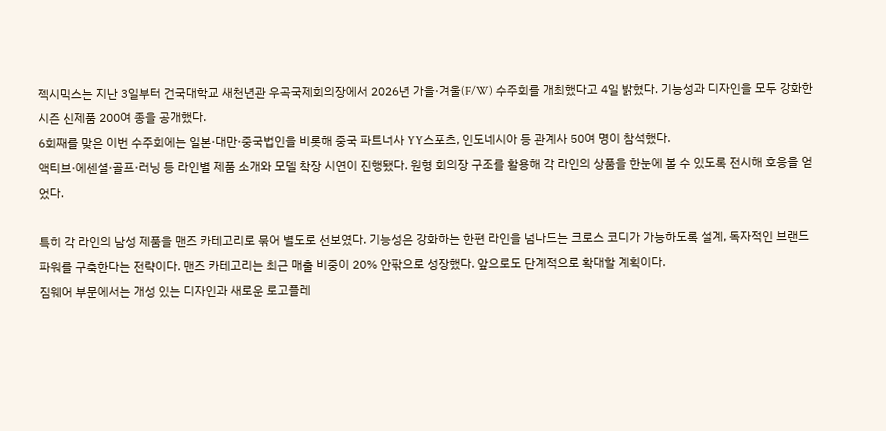젝시믹스는 지난 3일부터 건국대학교 새천년관 우곡국제회의장에서 2026년 가을·겨울(F/W) 수주회를 개최했다고 4일 밝혔다. 기능성과 디자인을 모두 강화한 시즌 신제품 200여 종을 공개했다.
6회째를 맞은 이번 수주회에는 일본·대만·중국법인을 비롯해 중국 파트너사 YY스포츠, 인도네시아 등 관계사 50여 명이 참석했다.
액티브·에센셜·골프·러닝 등 라인별 제품 소개와 모델 착장 시연이 진행됐다. 원형 회의장 구조를 활용해 각 라인의 상품을 한눈에 볼 수 있도록 전시해 호응을 얻었다.

특히 각 라인의 남성 제품을 맨즈 카테고리로 묶어 별도로 선보였다. 기능성은 강화하는 한편 라인을 넘나드는 크로스 코디가 가능하도록 설계, 독자적인 브랜드 파워를 구축한다는 전략이다. 맨즈 카테고리는 최근 매출 비중이 20% 안팎으로 성장했다. 앞으로도 단계적으로 확대할 계획이다.
짐웨어 부문에서는 개성 있는 디자인과 새로운 로고플레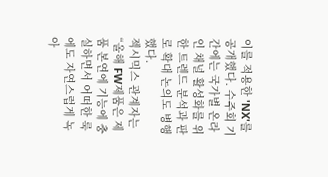이를 적용한 'NX'를 공개했다. 수주회 기간에는 국가별 온라인 채널 활성화를 위한 트렌드 분석과 판로 확대 논의도 병행했다.
젝시믹스 관계자는 “올해 FW제품은 제품 본연에 기능에 충실하면서 어떠한 룩에도 자연스럽게 녹아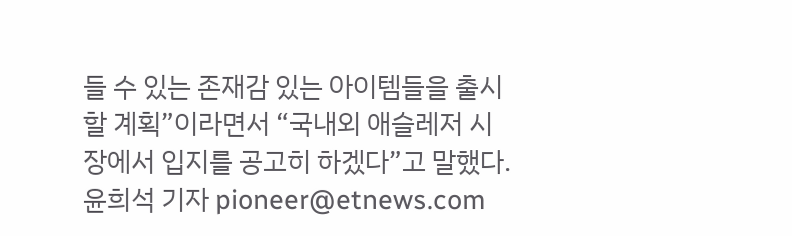들 수 있는 존재감 있는 아이템들을 출시할 계획”이라면서 “국내외 애슬레저 시장에서 입지를 공고히 하겠다”고 말했다.
윤희석 기자 pioneer@etnews.com